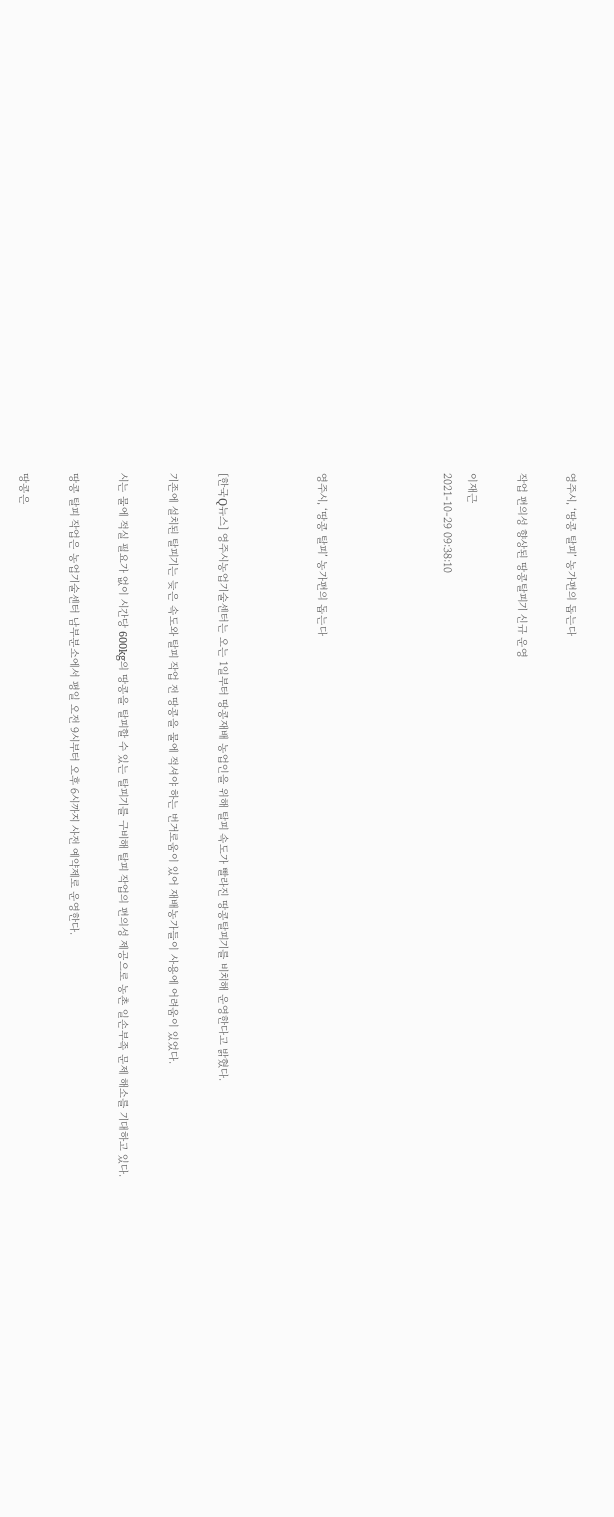영주시, ‘땅콩 탈피’ 농가편의 돕는다

작업 편의성 향상된 땅콩탈피기 신규 운영

이재근
2021-10-29 09:38:10




영주시, ‘땅콩 탈피’ 농가편의 돕는다



[한국Q뉴스] 영주시농업기술센터는 오는 1일부터 땅콩재배 농업인을 위해 탈피 속도가 빨라진 땅콩탈피기를 비치해 운영한다고 밝혔다.

기존에 설치된 탈피기는 늦은 속도와 탈피 작업 전 땅콩을 물에 적셔야 하는 번거로움이 있어 재배농가들이 사용에 어려움이 있었다.

시는 물에 적실 필요가 없이 시간당 600kg의 땅콩을 탈피할 수 있는 탈피기를 구비해 탈피 작업의 편의성 제공으로 농촌 일손부족 문제 해소를 기대하고 있다.

땅콩 탈피 작업은 농업기술센터 남부분소에서 평일 오전 9시부터 오후 6시까지 사전 예약제로 운영한다.

땅콩은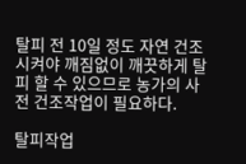탈피 전 10일 정도 자연 건조시켜야 깨짐없이 깨끗하게 탈피 할 수 있으므로 농가의 사전 건조작업이 필요하다.

탈피작업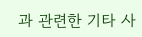과 관련한 기타 사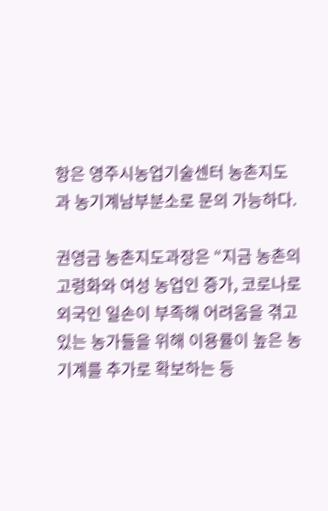항은 영주시농업기술센터 농촌지도과 농기계남부분소로 문의 가능하다.

권영금 농촌지도과장은 “지금 농촌의 고령화와 여성 농업인 증가, 코로나로 외국인 일손이 부족해 어려움을 겪고 있는 농가들을 위해 이용률이 높은 농기계를 추가로 확보하는 등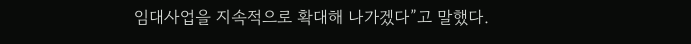임대사업을 지속적으로 확대해 나가겠다”고 말했다.